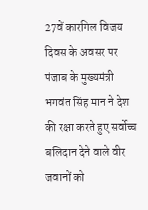27वें कारगिल विजय दिवस के अवसर पर पंजाब के मुख्यमंत्री भगवंत सिंह मान ने देश की रक्षा करते हुए सर्वोच्च बलिदान देने वाले वीर जवानों को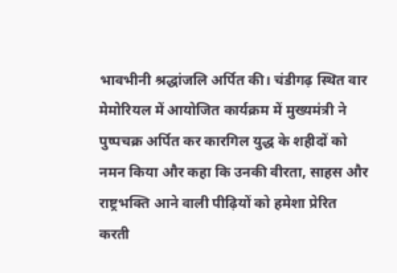भावभीनी श्रद्धांजलि अर्पित की। चंडीगढ़ स्थित वार मेमोरियल में आयोजित कार्यक्रम में मुख्यमंत्री ने पुष्पचक्र अर्पित कर कारगिल युद्ध के शहीदों को नमन किया और कहा कि उनकी वीरता, साहस और राष्ट्रभक्ति आने वाली पीढ़ियों को हमेशा प्रेरित करती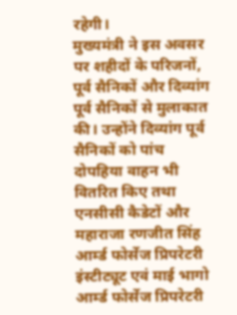रहेगी।
मुख्यमंत्री ने इस अवसर पर शहीदों के परिजनों, पूर्व सैनिकों और दिव्यांग पूर्व सैनिकों से मुलाकात की। उन्होंने दिव्यांग पूर्व सैनिकों को पांच दोपहिया वाहन भी वितरित किए तथा एनसीसी कैडेटों और महाराजा रणजीत सिंह आर्म्ड फोर्सेज प्रिपरेटरी इंस्टीट्यूट एवं माई भागो आर्म्ड फोर्सेज प्रिपरेटरी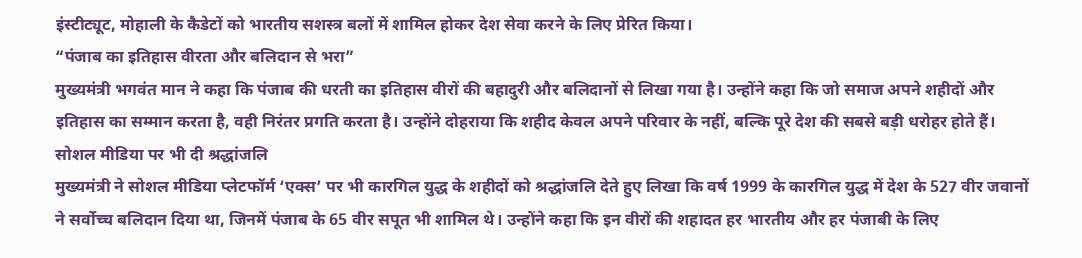इंस्टीट्यूट, मोहाली के कैडेटों को भारतीय सशस्त्र बलों में शामिल होकर देश सेवा करने के लिए प्रेरित किया।
“पंजाब का इतिहास वीरता और बलिदान से भरा”
मुख्यमंत्री भगवंत मान ने कहा कि पंजाब की धरती का इतिहास वीरों की बहादुरी और बलिदानों से लिखा गया है। उन्होंने कहा कि जो समाज अपने शहीदों और इतिहास का सम्मान करता है, वही निरंतर प्रगति करता है। उन्होंने दोहराया कि शहीद केवल अपने परिवार के नहीं, बल्कि पूरे देश की सबसे बड़ी धरोहर होते हैं।
सोशल मीडिया पर भी दी श्रद्धांजलि
मुख्यमंत्री ने सोशल मीडिया प्लेटफॉर्म ‘एक्स’ पर भी कारगिल युद्ध के शहीदों को श्रद्धांजलि देते हुए लिखा कि वर्ष 1999 के कारगिल युद्ध में देश के 527 वीर जवानों ने सर्वोच्च बलिदान दिया था, जिनमें पंजाब के 65 वीर सपूत भी शामिल थे। उन्होंने कहा कि इन वीरों की शहादत हर भारतीय और हर पंजाबी के लिए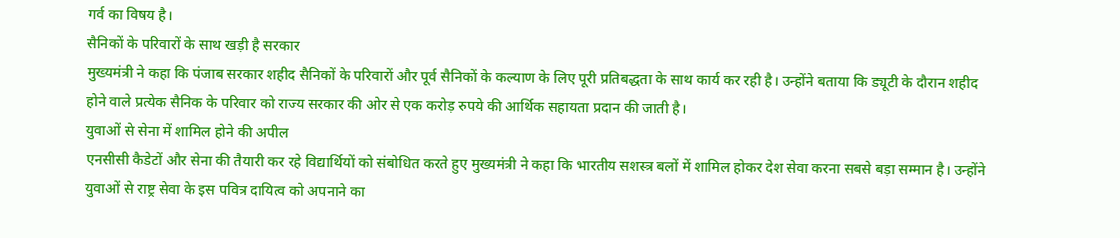गर्व का विषय है।
सैनिकों के परिवारों के साथ खड़ी है सरकार
मुख्यमंत्री ने कहा कि पंजाब सरकार शहीद सैनिकों के परिवारों और पूर्व सैनिकों के कल्याण के लिए पूरी प्रतिबद्धता के साथ कार्य कर रही है। उन्होंने बताया कि ड्यूटी के दौरान शहीद होने वाले प्रत्येक सैनिक के परिवार को राज्य सरकार की ओर से एक करोड़ रुपये की आर्थिक सहायता प्रदान की जाती है।
युवाओं से सेना में शामिल होने की अपील
एनसीसी कैडेटों और सेना की तैयारी कर रहे विद्यार्थियों को संबोधित करते हुए मुख्यमंत्री ने कहा कि भारतीय सशस्त्र बलों में शामिल होकर देश सेवा करना सबसे बड़ा सम्मान है। उन्होंने युवाओं से राष्ट्र सेवा के इस पवित्र दायित्व को अपनाने का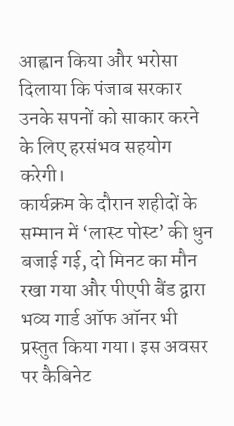आह्वान किया और भरोसा दिलाया कि पंजाब सरकार उनके सपनों को साकार करने के लिए हरसंभव सहयोग करेगी।
कार्यक्रम के दौरान शहीदों के सम्मान में ‘लास्ट पोस्ट’ की धुन बजाई गई, दो मिनट का मौन रखा गया और पीएपी बैंड द्वारा भव्य गार्ड ऑफ ऑनर भी प्रस्तुत किया गया। इस अवसर पर कैबिनेट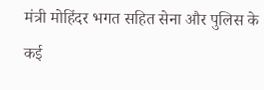मंत्री मोहिंदर भगत सहित सेना और पुलिस के कई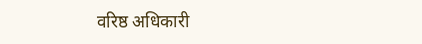वरिष्ठ अधिकारी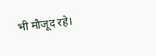भी मौजूद रहे।